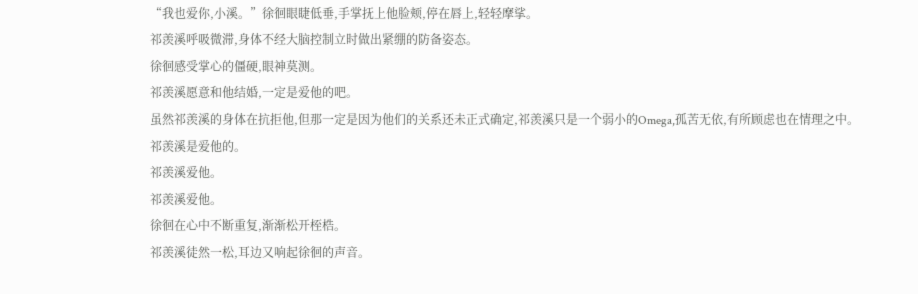“我也爱你,小溪。”徐徊眼睫低垂,手掌抚上他脸颊,停在唇上,轻轻摩挲。
祁羡溪呼吸微滞,身体不经大脑控制立时做出紧绷的防备姿态。
徐徊感受掌心的僵硬,眼神莫测。
祁羡溪愿意和他结婚,一定是爱他的吧。
虽然祁羡溪的身体在抗拒他,但那一定是因为他们的关系还未正式确定,祁羡溪只是一个弱小的Omega,孤苦无依,有所顾虑也在情理之中。
祁羡溪是爱他的。
祁羡溪爱他。
祁羡溪爱他。
徐徊在心中不断重复,渐渐松开桎梏。
祁羡溪徒然一松,耳边又响起徐徊的声音。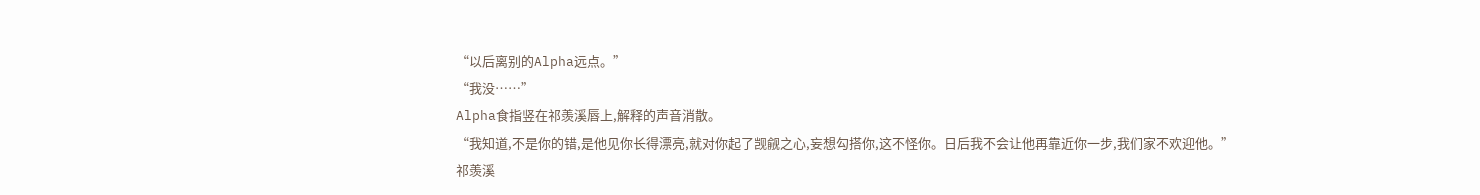“以后离别的Alpha远点。”
“我没……”
Alpha食指竖在祁羡溪唇上,解释的声音消散。
“我知道,不是你的错,是他见你长得漂亮,就对你起了觊觎之心,妄想勾搭你,这不怪你。日后我不会让他再靠近你一步,我们家不欢迎他。”
祁羡溪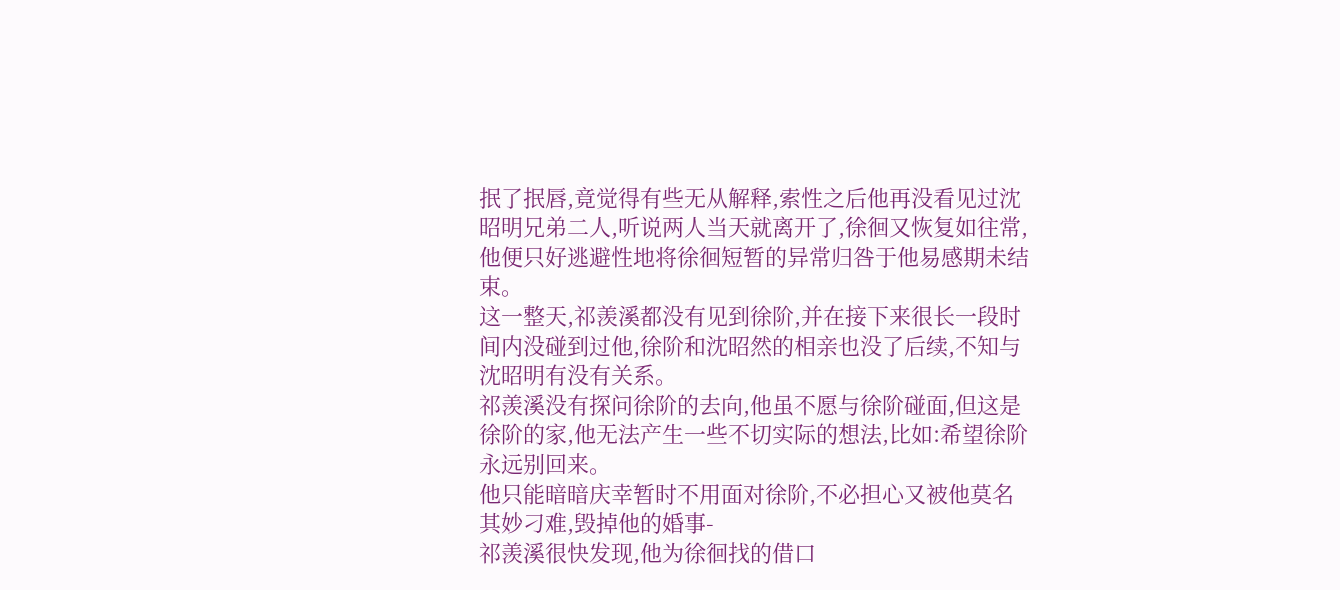抿了抿唇,竟觉得有些无从解释,索性之后他再没看见过沈昭明兄弟二人,听说两人当天就离开了,徐徊又恢复如往常,他便只好逃避性地将徐徊短暂的异常归咎于他易感期未结束。
这一整天,祁羡溪都没有见到徐阶,并在接下来很长一段时间内没碰到过他,徐阶和沈昭然的相亲也没了后续,不知与沈昭明有没有关系。
祁羡溪没有探问徐阶的去向,他虽不愿与徐阶碰面,但这是徐阶的家,他无法产生一些不切实际的想法,比如:希望徐阶永远别回来。
他只能暗暗庆幸暂时不用面对徐阶,不必担心又被他莫名其妙刁难,毁掉他的婚事-
祁羡溪很快发现,他为徐徊找的借口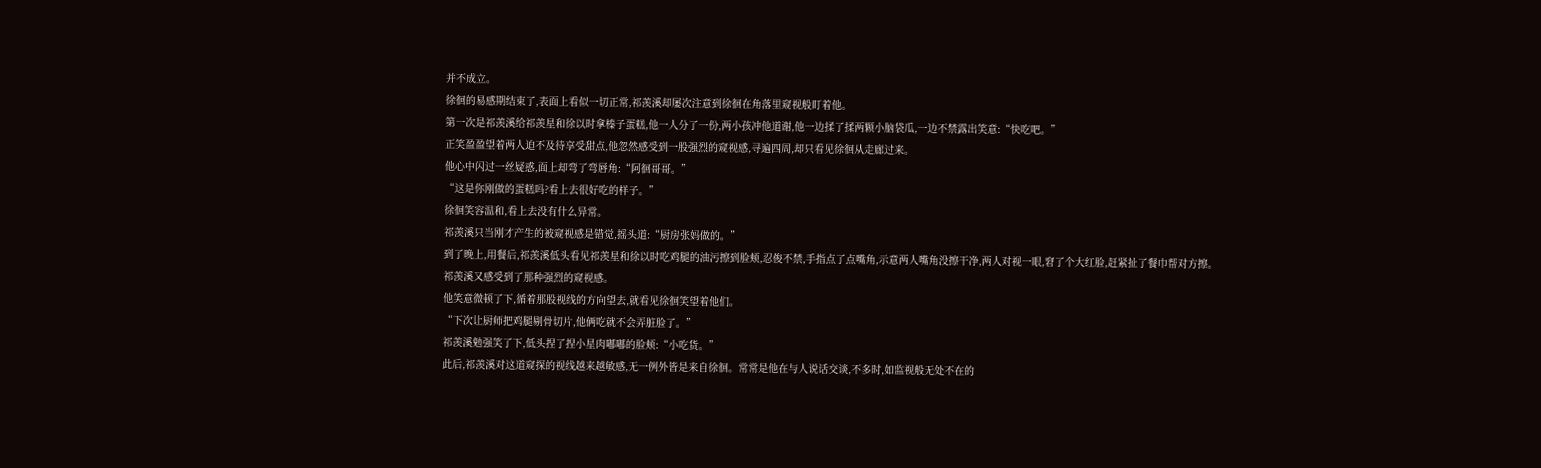并不成立。
徐徊的易感期结束了,表面上看似一切正常,祁羡溪却屡次注意到徐徊在角落里窥视般盯着他。
第一次是祁羡溪给祁羡星和徐以时拿榛子蛋糕,他一人分了一份,两小孩冲他道谢,他一边揉了揉两颗小脑袋瓜,一边不禁露出笑意:“快吃吧。”
正笑盈盈望着两人迫不及待享受甜点,他忽然感受到一股强烈的窥视感,寻遍四周,却只看见徐徊从走廊过来。
他心中闪过一丝疑惑,面上却弯了弯唇角:“阿徊哥哥。”
“这是你刚做的蛋糕吗?看上去很好吃的样子。”
徐徊笑容温和,看上去没有什么异常。
祁羡溪只当刚才产生的被窥视感是错觉,摇头道:“厨房张妈做的。”
到了晚上,用餐后,祁羡溪低头看见祁羡星和徐以时吃鸡腿的油污擦到脸颊,忍俊不禁,手指点了点嘴角,示意两人嘴角没擦干净,两人对视一眼,窘了个大红脸,赶紧扯了餐巾帮对方擦。
祁羡溪又感受到了那种强烈的窥视感。
他笑意微顿了下,循着那股视线的方向望去,就看见徐徊笑望着他们。
“下次让厨师把鸡腿剔骨切片,他俩吃就不会弄脏脸了。”
祁羡溪勉强笑了下,低头捏了捏小星肉嘟嘟的脸颊:“小吃货。”
此后,祁羡溪对这道窥探的视线越来越敏感,无一例外皆是来自徐徊。常常是他在与人说话交谈,不多时,如监视般无处不在的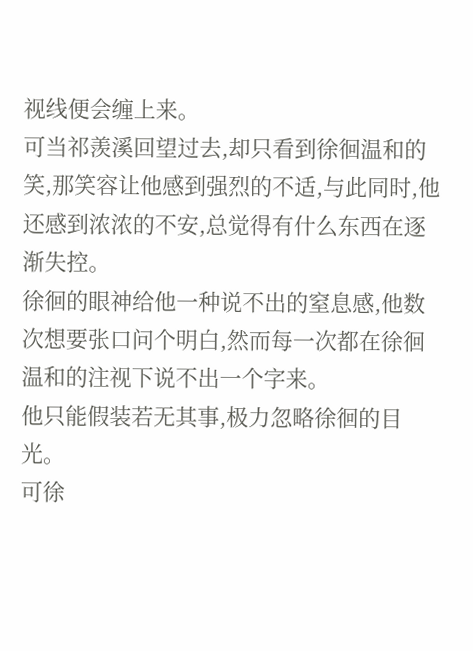视线便会缠上来。
可当祁羡溪回望过去,却只看到徐徊温和的笑,那笑容让他感到强烈的不适,与此同时,他还感到浓浓的不安,总觉得有什么东西在逐渐失控。
徐徊的眼神给他一种说不出的窒息感,他数次想要张口问个明白,然而每一次都在徐徊温和的注视下说不出一个字来。
他只能假装若无其事,极力忽略徐徊的目光。
可徐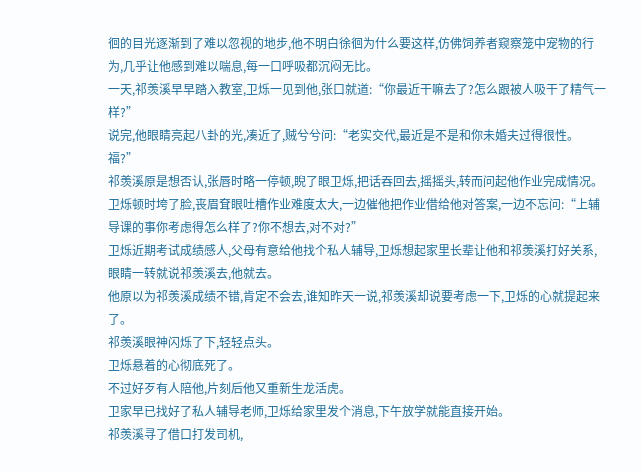徊的目光逐渐到了难以忽视的地步,他不明白徐徊为什么要这样,仿佛饲养者窥察笼中宠物的行为,几乎让他感到难以喘息,每一口呼吸都沉闷无比。
一天,祁羡溪早早踏入教室,卫烁一见到他,张口就道:“你最近干嘛去了?怎么跟被人吸干了精气一样?”
说完,他眼睛亮起八卦的光,凑近了,贼兮兮问:“老实交代,最近是不是和你未婚夫过得很性。福?”
祁羡溪原是想否认,张唇时略一停顿,睨了眼卫烁,把话吞回去,摇摇头,转而问起他作业完成情况。
卫烁顿时垮了脸,丧眉耷眼吐槽作业难度太大,一边催他把作业借给他对答案,一边不忘问:“上辅导课的事你考虑得怎么样了?你不想去,对不对?”
卫烁近期考试成绩感人,父母有意给他找个私人辅导,卫烁想起家里长辈让他和祁羡溪打好关系,眼睛一转就说祁羡溪去,他就去。
他原以为祁羡溪成绩不错,肯定不会去,谁知昨天一说,祁羡溪却说要考虑一下,卫烁的心就提起来了。
祁羡溪眼神闪烁了下,轻轻点头。
卫烁悬着的心彻底死了。
不过好歹有人陪他,片刻后他又重新生龙活虎。
卫家早已找好了私人辅导老师,卫烁给家里发个消息,下午放学就能直接开始。
祁羡溪寻了借口打发司机,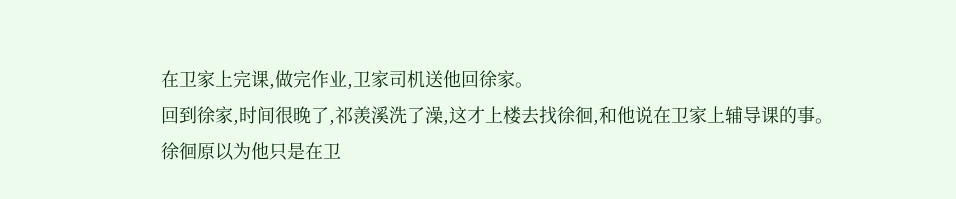在卫家上完课,做完作业,卫家司机送他回徐家。
回到徐家,时间很晚了,祁羡溪洗了澡,这才上楼去找徐徊,和他说在卫家上辅导课的事。
徐徊原以为他只是在卫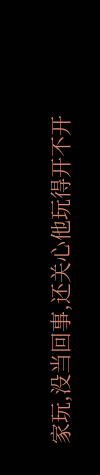家玩,没当回事,还关心他玩得开不开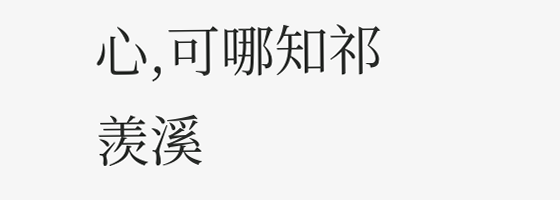心,可哪知祁羡溪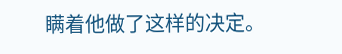瞒着他做了这样的决定。